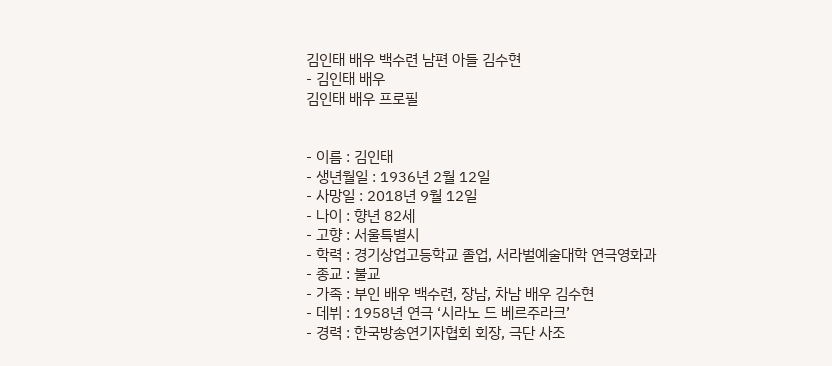김인태 배우 백수련 남편 아들 김수현
- 김인태 배우
김인태 배우 프로필


- 이름 : 김인태
- 생년월일 : 1936년 2월 12일
- 사망일 : 2018년 9월 12일
- 나이 : 향년 82세
- 고향 : 서울특별시
- 학력 : 경기상업고등학교 졸업, 서라벌예술대학 연극영화과
- 종교 : 불교
- 가족 : 부인 배우 백수련, 장남, 차남 배우 김수현
- 데뷔 : 1958년 연극 ‘시라노 드 베르주라크’
- 경력 : 한국방송연기자협회 회장, 극단 사조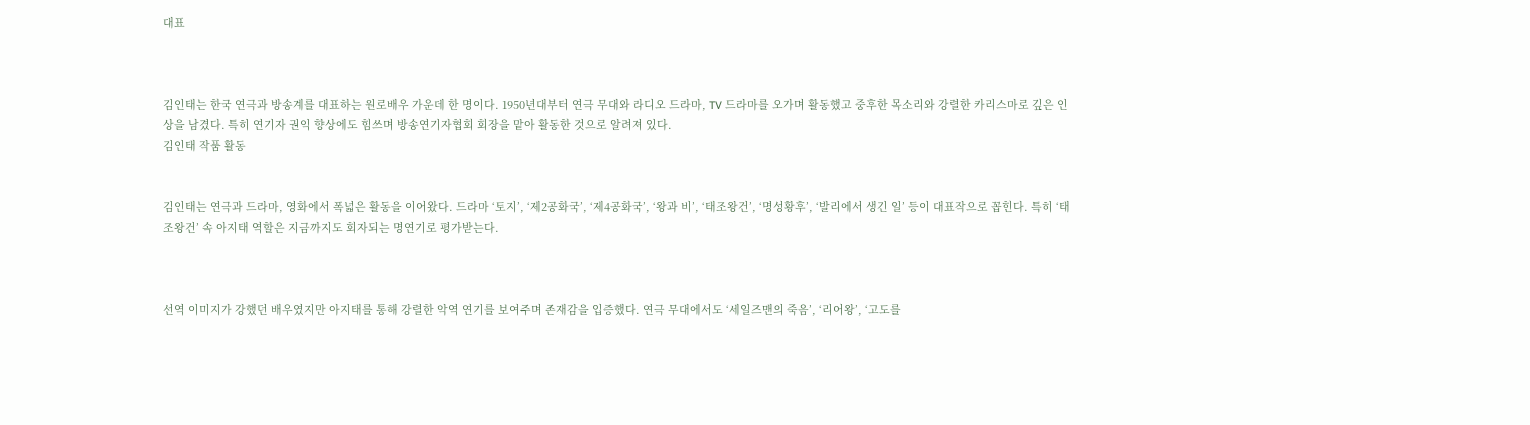대표



김인태는 한국 연극과 방송계를 대표하는 원로배우 가운데 한 명이다. 1950년대부터 연극 무대와 라디오 드라마, TV 드라마를 오가며 활동했고 중후한 목소리와 강렬한 카리스마로 깊은 인상을 남겼다. 특히 연기자 권익 향상에도 힘쓰며 방송연기자협회 회장을 맡아 활동한 것으로 알려져 있다.
김인태 작품 활동


김인태는 연극과 드라마, 영화에서 폭넓은 활동을 이어왔다. 드라마 ‘토지’, ‘제2공화국’, ‘제4공화국’, ‘왕과 비’, ‘태조왕건’, ‘명성황후’, ‘발리에서 생긴 일’ 등이 대표작으로 꼽힌다. 특히 ‘태조왕건’ 속 아지태 역할은 지금까지도 회자되는 명연기로 평가받는다.



선역 이미지가 강했던 배우였지만 아지태를 통해 강렬한 악역 연기를 보여주며 존재감을 입증했다. 연극 무대에서도 ‘세일즈맨의 죽음’, ‘리어왕’, ‘고도를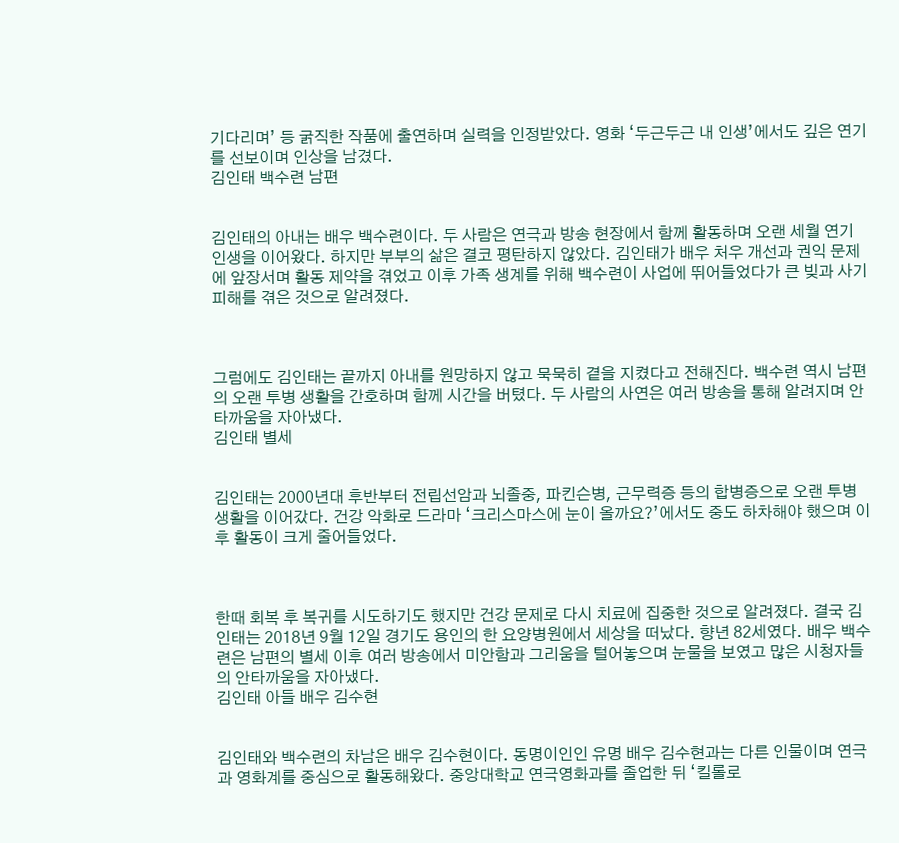기다리며’ 등 굵직한 작품에 출연하며 실력을 인정받았다. 영화 ‘두근두근 내 인생’에서도 깊은 연기를 선보이며 인상을 남겼다.
김인태 백수련 남편


김인태의 아내는 배우 백수련이다. 두 사람은 연극과 방송 현장에서 함께 활동하며 오랜 세월 연기 인생을 이어왔다. 하지만 부부의 삶은 결코 평탄하지 않았다. 김인태가 배우 처우 개선과 권익 문제에 앞장서며 활동 제약을 겪었고 이후 가족 생계를 위해 백수련이 사업에 뛰어들었다가 큰 빚과 사기 피해를 겪은 것으로 알려졌다.



그럼에도 김인태는 끝까지 아내를 원망하지 않고 묵묵히 곁을 지켰다고 전해진다. 백수련 역시 남편의 오랜 투병 생활을 간호하며 함께 시간을 버텼다. 두 사람의 사연은 여러 방송을 통해 알려지며 안타까움을 자아냈다.
김인태 별세


김인태는 2000년대 후반부터 전립선암과 뇌졸중, 파킨슨병, 근무력증 등의 합병증으로 오랜 투병 생활을 이어갔다. 건강 악화로 드라마 ‘크리스마스에 눈이 올까요?’에서도 중도 하차해야 했으며 이후 활동이 크게 줄어들었다.



한때 회복 후 복귀를 시도하기도 했지만 건강 문제로 다시 치료에 집중한 것으로 알려졌다. 결국 김인태는 2018년 9월 12일 경기도 용인의 한 요양병원에서 세상을 떠났다. 향년 82세였다. 배우 백수련은 남편의 별세 이후 여러 방송에서 미안함과 그리움을 털어놓으며 눈물을 보였고 많은 시청자들의 안타까움을 자아냈다.
김인태 아들 배우 김수현


김인태와 백수련의 차남은 배우 김수현이다. 동명이인인 유명 배우 김수현과는 다른 인물이며 연극과 영화계를 중심으로 활동해왔다. 중앙대학교 연극영화과를 졸업한 뒤 ‘킬롤로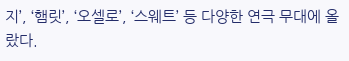지’, ‘햄릿’, ‘오셀로’, ‘스웨트’ 등 다양한 연극 무대에 올랐다.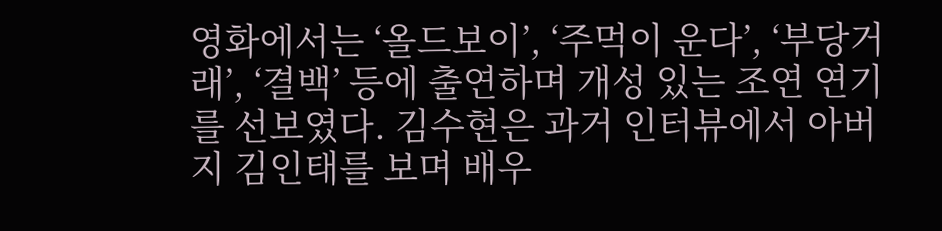영화에서는 ‘올드보이’, ‘주먹이 운다’, ‘부당거래’, ‘결백’ 등에 출연하며 개성 있는 조연 연기를 선보였다. 김수현은 과거 인터뷰에서 아버지 김인태를 보며 배우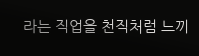라는 직업을 천직처럼 느끼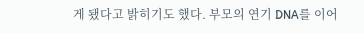게 됐다고 밝히기도 했다. 부모의 연기 DNA를 이어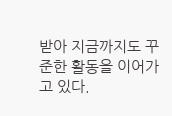받아 지금까지도 꾸준한 활동을 이어가고 있다.